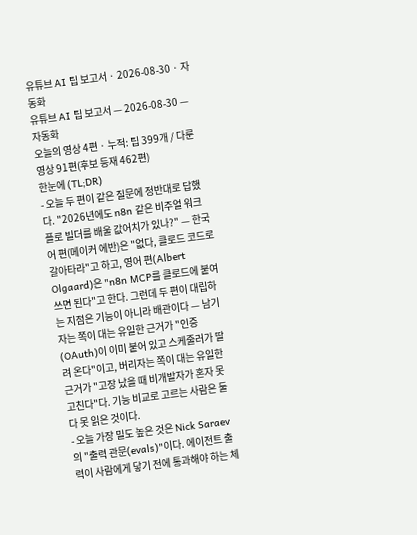유튜브 AI 팁 보고서 · 2026-08-30 · 자동화
유튜브 AI 팁 보고서 — 2026-08-30 — 자동화
오늘의 영상 4편 · 누적: 팁 399개 / 다룬 영상 91편(후보 등재 462편)
한눈에 (TL;DR)
- 오늘 두 편이 같은 질문에 정반대로 답했다. "2026년에도 n8n 같은 비주얼 워크플로 빌더를 배울 값어치가 있나?" — 한국어 편(메이커 에반)은 "없다, 클로드 코드로 갈아타라"고 하고, 영어 편(Albert Olgaard)은 "n8n MCP를 클로드에 붙여 쓰면 된다"고 한다. 그런데 두 편이 대립하는 지점은 기능이 아니라 배관이다 — 남기자는 쪽이 대는 유일한 근거가 "인증(OAuth)이 이미 붙어 있고 스케줄러가 딸려 온다"이고, 버리자는 쪽이 대는 유일한 근거가 "고장 났을 때 비개발자가 혼자 못 고친다"다. 기능 비교로 고르는 사람은 둘 다 못 읽은 것이다.
- 오늘 가장 밀도 높은 것은 Nick Saraev의 "출력 관문(evals)"이다. 에이전트 출력이 사람에게 닿기 전에 통과해야 하는 체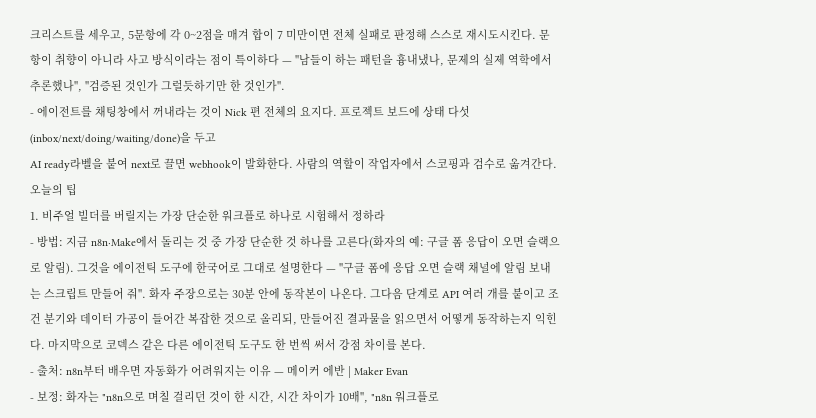크리스트를 세우고, 5문항에 각 0~2점을 매겨 합이 7 미만이면 전체 실패로 판정해 스스로 재시도시킨다. 문항이 취향이 아니라 사고 방식이라는 점이 특이하다 — "남들이 하는 패턴을 흉내냈나, 문제의 실제 역학에서 추론했나", "검증된 것인가 그럴듯하기만 한 것인가".
- 에이전트를 채팅창에서 꺼내라는 것이 Nick 편 전체의 요지다. 프로젝트 보드에 상태 다섯(inbox/next/doing/waiting/done)을 두고
AI ready라벨을 붙여 next로 끌면 webhook이 발화한다. 사람의 역할이 작업자에서 스코핑과 검수로 옮겨간다.
오늘의 팁
1. 비주얼 빌더를 버릴지는 가장 단순한 워크플로 하나로 시험해서 정하라
- 방법: 지금 n8n·Make에서 돌리는 것 중 가장 단순한 것 하나를 고른다(화자의 예: 구글 폼 응답이 오면 슬랙으로 알림). 그것을 에이전틱 도구에 한국어로 그대로 설명한다 — "구글 폼에 응답 오면 슬랙 채널에 알림 보내는 스크립트 만들어 줘". 화자 주장으로는 30분 안에 동작본이 나온다. 그다음 단계로 API 여러 개를 붙이고 조건 분기와 데이터 가공이 들어간 복잡한 것으로 올리되, 만들어진 결과물을 읽으면서 어떻게 동작하는지 익힌다. 마지막으로 코덱스 같은 다른 에이전틱 도구도 한 번씩 써서 강점 차이를 본다.
- 출처: n8n부터 배우면 자동화가 어려워지는 이유 — 메이커 에반 | Maker Evan
- 보정: 화자는 "n8n으로 며칠 걸리던 것이 한 시간, 시간 차이가 10배", "n8n 워크플로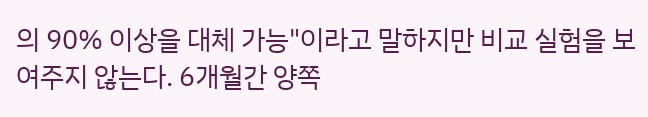의 90% 이상을 대체 가능"이라고 말하지만 비교 실험을 보여주지 않는다. 6개월간 양쪽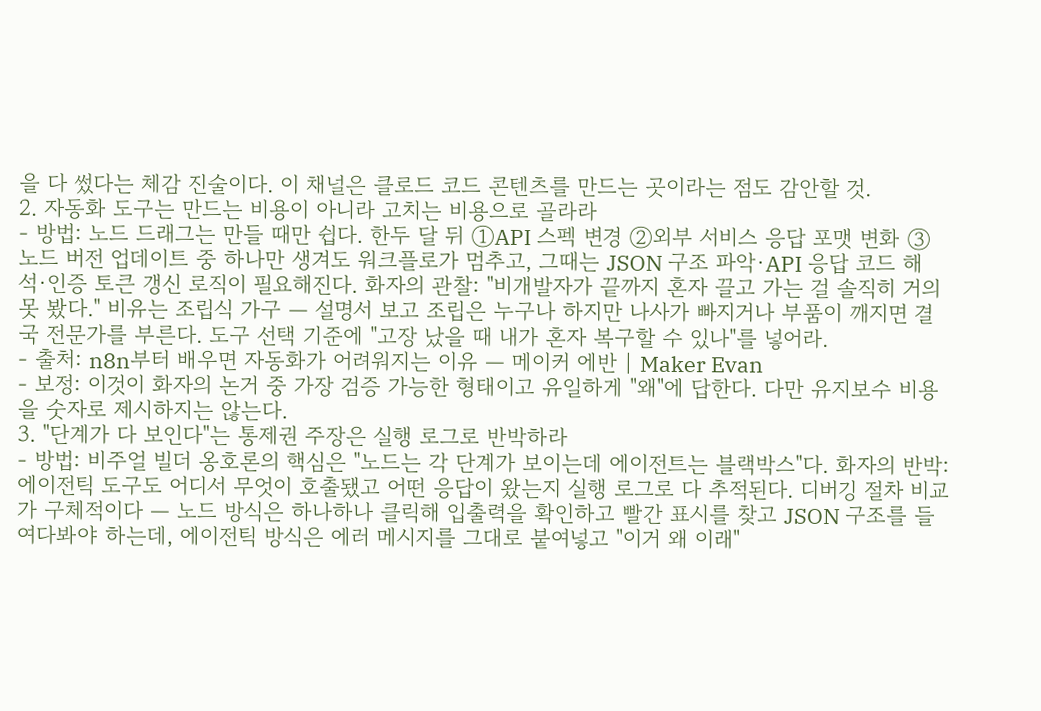을 다 썼다는 체감 진술이다. 이 채널은 클로드 코드 콘텐츠를 만드는 곳이라는 점도 감안할 것.
2. 자동화 도구는 만드는 비용이 아니라 고치는 비용으로 골라라
- 방법: 노드 드래그는 만들 때만 쉽다. 한두 달 뒤 ①API 스펙 변경 ②외부 서비스 응답 포맷 변화 ③노드 버전 업데이트 중 하나만 생겨도 워크플로가 멈추고, 그때는 JSON 구조 파악·API 응답 코드 해석·인증 토큰 갱신 로직이 필요해진다. 화자의 관찰: "비개발자가 끝까지 혼자 끌고 가는 걸 솔직히 거의 못 봤다." 비유는 조립식 가구 — 설명서 보고 조립은 누구나 하지만 나사가 빠지거나 부품이 깨지면 결국 전문가를 부른다. 도구 선택 기준에 "고장 났을 때 내가 혼자 복구할 수 있나"를 넣어라.
- 출처: n8n부터 배우면 자동화가 어려워지는 이유 — 메이커 에반 | Maker Evan
- 보정: 이것이 화자의 논거 중 가장 검증 가능한 형태이고 유일하게 "왜"에 답한다. 다만 유지보수 비용을 숫자로 제시하지는 않는다.
3. "단계가 다 보인다"는 통제권 주장은 실행 로그로 반박하라
- 방법: 비주얼 빌더 옹호론의 핵심은 "노드는 각 단계가 보이는데 에이전트는 블랙박스"다. 화자의 반박: 에이전틱 도구도 어디서 무엇이 호출됐고 어떤 응답이 왔는지 실행 로그로 다 추적된다. 디버깅 절차 비교가 구체적이다 — 노드 방식은 하나하나 클릭해 입출력을 확인하고 빨간 표시를 찾고 JSON 구조를 들여다봐야 하는데, 에이전틱 방식은 에러 메시지를 그대로 붙여넣고 "이거 왜 이래"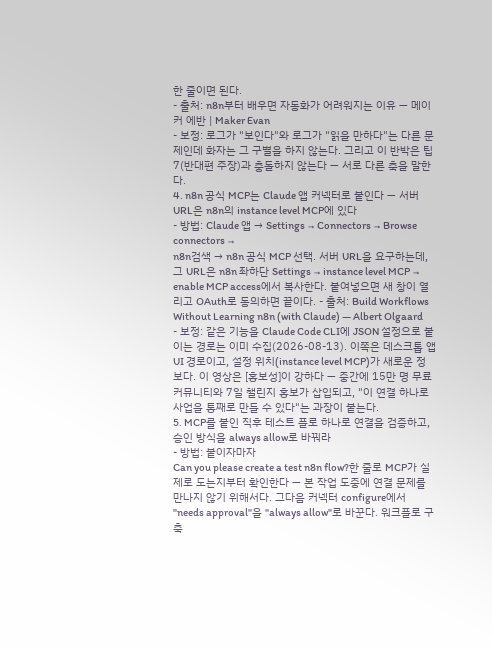한 줄이면 된다.
- 출처: n8n부터 배우면 자동화가 어려워지는 이유 — 메이커 에반 | Maker Evan
- 보정: 로그가 "보인다"와 로그가 "읽을 만하다"는 다른 문제인데 화자는 그 구별을 하지 않는다. 그리고 이 반박은 팁 7(반대편 주장)과 충돌하지 않는다 — 서로 다른 축을 말한다.
4. n8n 공식 MCP는 Claude 앱 커넥터로 붙인다 — 서버 URL은 n8n의 instance level MCP에 있다
- 방법: Claude 앱 → Settings → Connectors → Browse connectors →
n8n검색 → n8n 공식 MCP 선택. 서버 URL을 요구하는데, 그 URL은 n8n 좌하단 Settings → instance level MCP → enable MCP access에서 복사한다. 붙여넣으면 새 창이 열리고 OAuth로 동의하면 끝이다. - 출처: Build Workflows Without Learning n8n (with Claude) — Albert Olgaard
- 보정: 같은 기능을 Claude Code CLI에 JSON 설정으로 붙이는 경로는 이미 수집(2026-08-13). 이쪽은 데스크톱 앱 UI 경로이고, 설정 위치(instance level MCP)가 새로운 정보다. 이 영상은 [홍보성]이 강하다 — 중간에 15만 명 무료 커뮤니티와 7일 챌린지 홍보가 삽입되고, "이 연결 하나로 사업을 통째로 만들 수 있다"는 과장이 붙는다.
5. MCP를 붙인 직후 테스트 플로 하나로 연결을 검증하고, 승인 방식을 always allow로 바꿔라
- 방법: 붙이자마자
Can you please create a test n8n flow?한 줄로 MCP가 실제로 도는지부터 확인한다 — 본 작업 도중에 연결 문제를 만나지 않기 위해서다. 그다음 커넥터 configure에서 "needs approval"을 "always allow"로 바꾼다. 워크플로 구축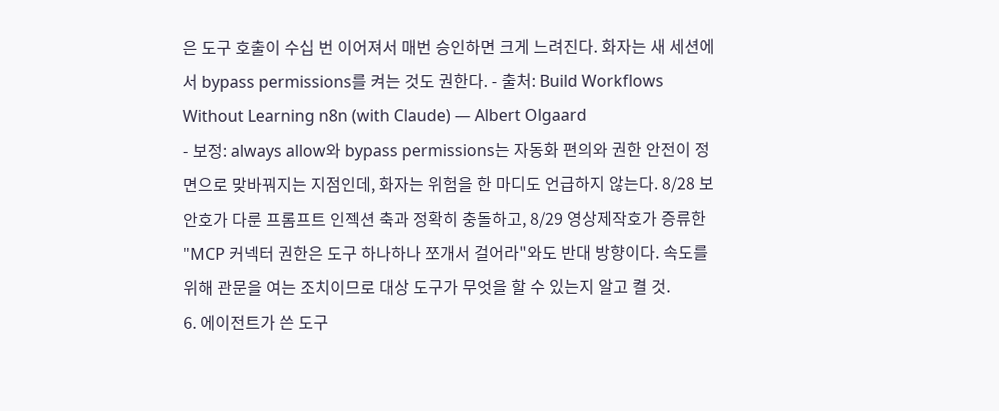은 도구 호출이 수십 번 이어져서 매번 승인하면 크게 느려진다. 화자는 새 세션에서 bypass permissions를 켜는 것도 권한다. - 출처: Build Workflows Without Learning n8n (with Claude) — Albert Olgaard
- 보정: always allow와 bypass permissions는 자동화 편의와 권한 안전이 정면으로 맞바꿔지는 지점인데, 화자는 위험을 한 마디도 언급하지 않는다. 8/28 보안호가 다룬 프롬프트 인젝션 축과 정확히 충돌하고, 8/29 영상제작호가 증류한 "MCP 커넥터 권한은 도구 하나하나 쪼개서 걸어라"와도 반대 방향이다. 속도를 위해 관문을 여는 조치이므로 대상 도구가 무엇을 할 수 있는지 알고 켤 것.
6. 에이전트가 쓴 도구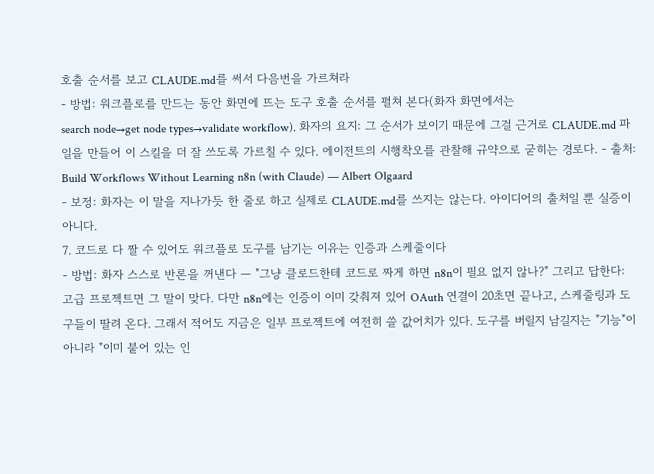호출 순서를 보고 CLAUDE.md를 써서 다음번을 가르쳐라
- 방법: 워크플로를 만드는 동안 화면에 뜨는 도구 호출 순서를 펼쳐 본다(화자 화면에서는
search node→get node types→validate workflow). 화자의 요지: 그 순서가 보이기 때문에 그걸 근거로 CLAUDE.md 파일을 만들어 이 스킬을 더 잘 쓰도록 가르칠 수 있다. 에이전트의 시행착오를 관찰해 규약으로 굳히는 경로다. - 출처: Build Workflows Without Learning n8n (with Claude) — Albert Olgaard
- 보정: 화자는 이 말을 지나가듯 한 줄로 하고 실제로 CLAUDE.md를 쓰지는 않는다. 아이디어의 출처일 뿐 실증이 아니다.
7. 코드로 다 짤 수 있어도 워크플로 도구를 남기는 이유는 인증과 스케줄이다
- 방법: 화자 스스로 반론을 꺼낸다 — "그냥 클로드한테 코드로 짜게 하면 n8n이 필요 없지 않나?" 그리고 답한다: 고급 프로젝트면 그 말이 맞다. 다만 n8n에는 인증이 이미 갖춰져 있어 OAuth 연결이 20초면 끝나고, 스케줄링과 도구들이 딸려 온다. 그래서 적어도 지금은 일부 프로젝트에 여전히 쓸 값어치가 있다. 도구를 버릴지 남길지는 "기능"이 아니라 "이미 붙어 있는 인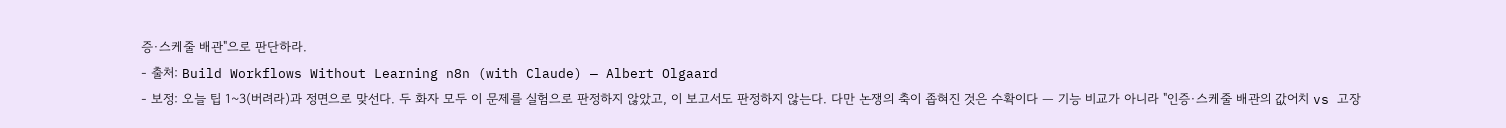증·스케줄 배관"으로 판단하라.
- 출처: Build Workflows Without Learning n8n (with Claude) — Albert Olgaard
- 보정: 오늘 팁 1~3(버려라)과 정면으로 맞선다. 두 화자 모두 이 문제를 실험으로 판정하지 않았고, 이 보고서도 판정하지 않는다. 다만 논쟁의 축이 좁혀진 것은 수확이다 — 기능 비교가 아니라 "인증·스케줄 배관의 값어치 vs 고장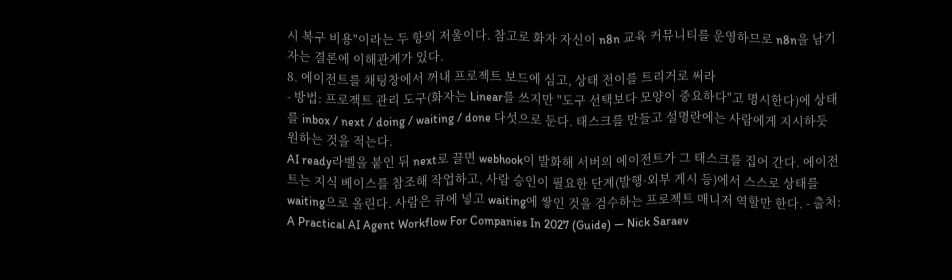시 복구 비용"이라는 두 항의 저울이다. 참고로 화자 자신이 n8n 교육 커뮤니티를 운영하므로 n8n을 남기자는 결론에 이해관계가 있다.
8. 에이전트를 채팅창에서 꺼내 프로젝트 보드에 심고, 상태 전이를 트리거로 써라
- 방법: 프로젝트 관리 도구(화자는 Linear를 쓰지만 "도구 선택보다 모양이 중요하다"고 명시한다)에 상태를 inbox / next / doing / waiting / done 다섯으로 둔다. 태스크를 만들고 설명란에는 사람에게 지시하듯 원하는 것을 적는다.
AI ready라벨을 붙인 뒤 next로 끌면 webhook이 발화해 서버의 에이전트가 그 태스크를 집어 간다. 에이전트는 지식 베이스를 참조해 작업하고, 사람 승인이 필요한 단계(발행·외부 게시 등)에서 스스로 상태를 waiting으로 올린다. 사람은 큐에 넣고 waiting에 쌓인 것을 검수하는 프로젝트 매니저 역할만 한다. - 출처: A Practical AI Agent Workflow For Companies In 2027 (Guide) — Nick Saraev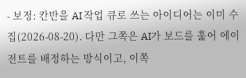- 보정: 칸반을 AI 작업 큐로 쓰는 아이디어는 이미 수집(2026-08-20). 다만 그쪽은 AI가 보드를 훑어 에이전트를 배정하는 방식이고, 이쪽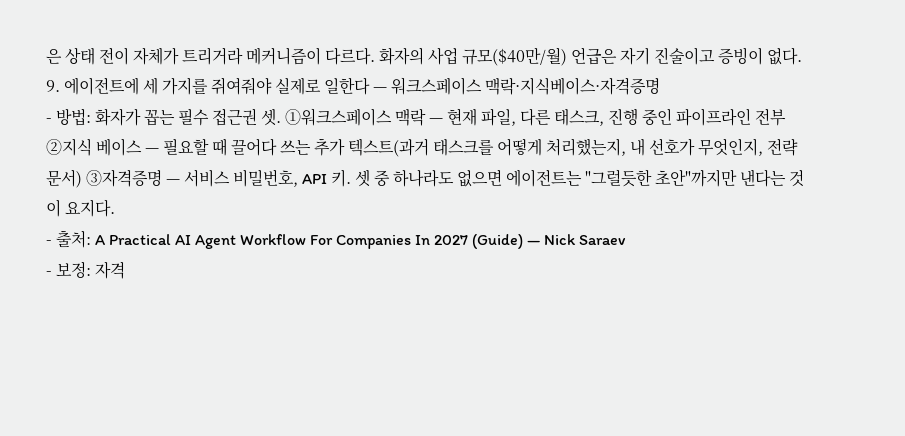은 상태 전이 자체가 트리거라 메커니즘이 다르다. 화자의 사업 규모($40만/월) 언급은 자기 진술이고 증빙이 없다.
9. 에이전트에 세 가지를 쥐여줘야 실제로 일한다 — 워크스페이스 맥락·지식베이스·자격증명
- 방법: 화자가 꼽는 필수 접근권 셋. ①워크스페이스 맥락 — 현재 파일, 다른 태스크, 진행 중인 파이프라인 전부 ②지식 베이스 — 필요할 때 끌어다 쓰는 추가 텍스트(과거 태스크를 어떻게 처리했는지, 내 선호가 무엇인지, 전략 문서) ③자격증명 — 서비스 비밀번호, API 키. 셋 중 하나라도 없으면 에이전트는 "그럴듯한 초안"까지만 낸다는 것이 요지다.
- 출처: A Practical AI Agent Workflow For Companies In 2027 (Guide) — Nick Saraev
- 보정: 자격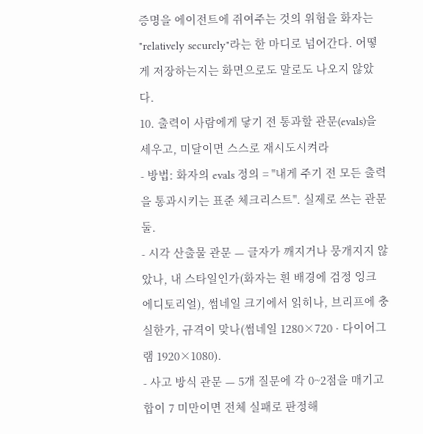증명을 에이전트에 쥐여주는 것의 위험을 화자는 "relatively securely"라는 한 마디로 넘어간다. 어떻게 저장하는지는 화면으로도 말로도 나오지 않았다.
10. 출력이 사람에게 닿기 전 통과할 관문(evals)을 세우고, 미달이면 스스로 재시도시켜라
- 방법: 화자의 evals 정의 = "내게 주기 전 모든 출력을 통과시키는 표준 체크리스트". 실제로 쓰는 관문 둘.
- 시각 산출물 관문 — 글자가 깨지거나 뭉개지지 않았나, 내 스타일인가(화자는 흰 배경에 검정 잉크 에디토리얼), 썸네일 크기에서 읽히나, 브리프에 충실한가, 규격이 맞나(썸네일 1280×720 · 다이어그램 1920×1080).
- 사고 방식 관문 — 5개 질문에 각 0~2점을 매기고 합이 7 미만이면 전체 실패로 판정해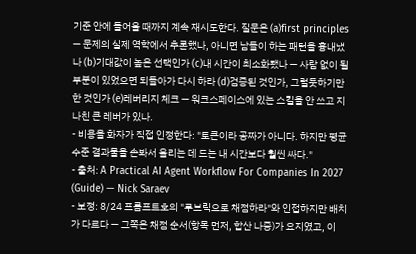기준 안에 들어올 때까지 계속 재시도한다. 질문은 (a)first principles — 문제의 실제 역학에서 추론했나, 아니면 남들이 하는 패턴을 흉내냈나 (b)기대값이 높은 선택인가 (c)내 시간이 최소화됐나 — 사람 없이 될 부분이 있었으면 되돌아가 다시 하라 (d)검증된 것인가, 그럴듯하기만 한 것인가 (e)레버리지 체크 — 워크스페이스에 있는 스킬을 안 쓰고 지나친 큰 레버가 있나.
- 비용을 화자가 직접 인정한다: "토큰이라 공짜가 아니다. 하지만 평균 수준 결과물을 손봐서 올리는 데 드는 내 시간보다 훨씬 싸다."
- 출처: A Practical AI Agent Workflow For Companies In 2027 (Guide) — Nick Saraev
- 보정: 8/24 프롬프트호의 "루브릭으로 채점하라"와 인접하지만 배치가 다르다 — 그쪽은 채점 순서(항목 먼저, 합산 나중)가 요지였고, 이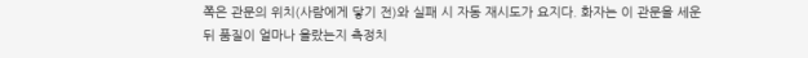쪽은 관문의 위치(사람에게 닿기 전)와 실패 시 자동 재시도가 요지다. 화자는 이 관문을 세운 뒤 품질이 얼마나 올랐는지 측정치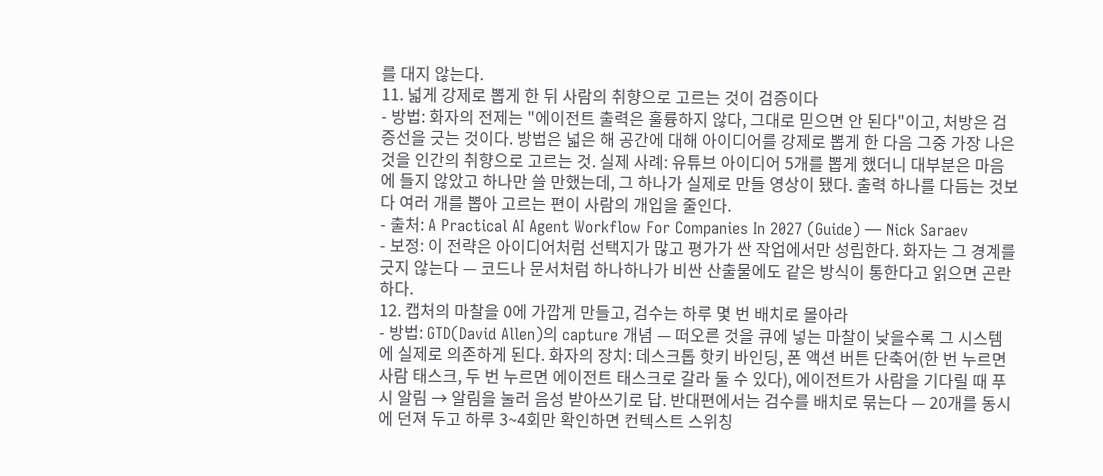를 대지 않는다.
11. 넓게 강제로 뽑게 한 뒤 사람의 취향으로 고르는 것이 검증이다
- 방법: 화자의 전제는 "에이전트 출력은 훌륭하지 않다, 그대로 믿으면 안 된다"이고, 처방은 검증선을 긋는 것이다. 방법은 넓은 해 공간에 대해 아이디어를 강제로 뽑게 한 다음 그중 가장 나은 것을 인간의 취향으로 고르는 것. 실제 사례: 유튜브 아이디어 5개를 뽑게 했더니 대부분은 마음에 들지 않았고 하나만 쓸 만했는데, 그 하나가 실제로 만들 영상이 됐다. 출력 하나를 다듬는 것보다 여러 개를 뽑아 고르는 편이 사람의 개입을 줄인다.
- 출처: A Practical AI Agent Workflow For Companies In 2027 (Guide) — Nick Saraev
- 보정: 이 전략은 아이디어처럼 선택지가 많고 평가가 싼 작업에서만 성립한다. 화자는 그 경계를 긋지 않는다 — 코드나 문서처럼 하나하나가 비싼 산출물에도 같은 방식이 통한다고 읽으면 곤란하다.
12. 캡처의 마찰을 0에 가깝게 만들고, 검수는 하루 몇 번 배치로 몰아라
- 방법: GTD(David Allen)의 capture 개념 — 떠오른 것을 큐에 넣는 마찰이 낮을수록 그 시스템에 실제로 의존하게 된다. 화자의 장치: 데스크톱 핫키 바인딩, 폰 액션 버튼 단축어(한 번 누르면 사람 태스크, 두 번 누르면 에이전트 태스크로 갈라 둘 수 있다), 에이전트가 사람을 기다릴 때 푸시 알림 → 알림을 눌러 음성 받아쓰기로 답. 반대편에서는 검수를 배치로 묶는다 — 20개를 동시에 던져 두고 하루 3~4회만 확인하면 컨텍스트 스위칭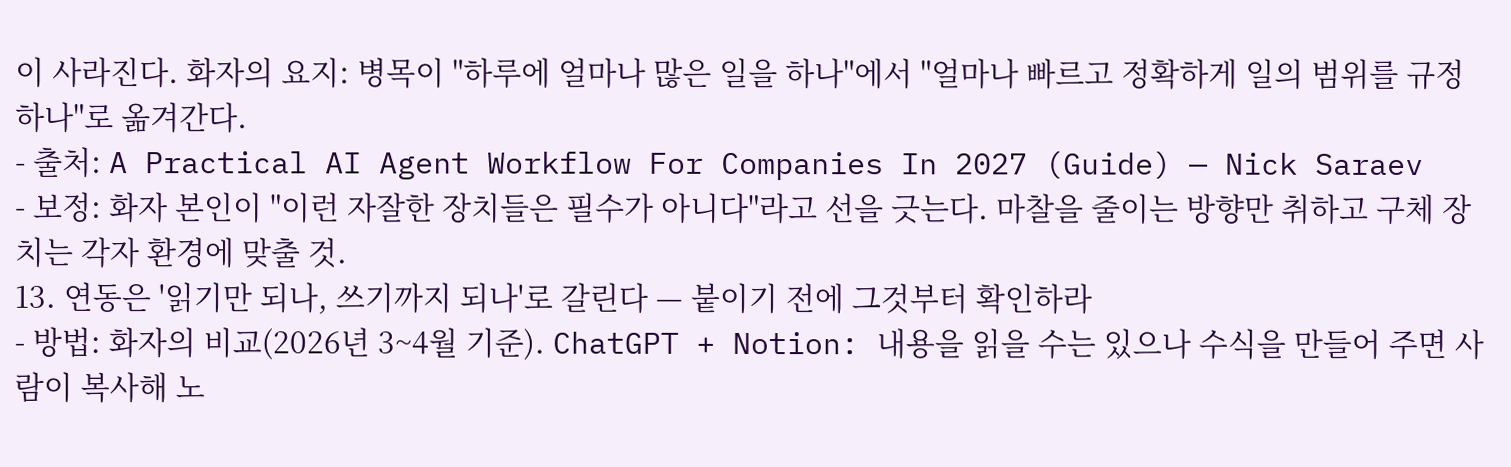이 사라진다. 화자의 요지: 병목이 "하루에 얼마나 많은 일을 하나"에서 "얼마나 빠르고 정확하게 일의 범위를 규정하나"로 옮겨간다.
- 출처: A Practical AI Agent Workflow For Companies In 2027 (Guide) — Nick Saraev
- 보정: 화자 본인이 "이런 자잘한 장치들은 필수가 아니다"라고 선을 긋는다. 마찰을 줄이는 방향만 취하고 구체 장치는 각자 환경에 맞출 것.
13. 연동은 '읽기만 되나, 쓰기까지 되나'로 갈린다 — 붙이기 전에 그것부터 확인하라
- 방법: 화자의 비교(2026년 3~4월 기준). ChatGPT + Notion: 내용을 읽을 수는 있으나 수식을 만들어 주면 사람이 복사해 노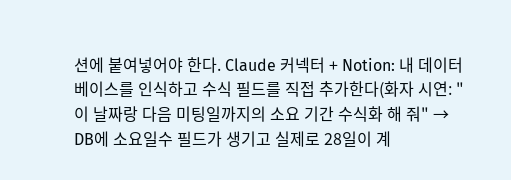션에 붙여넣어야 한다. Claude 커넥터 + Notion: 내 데이터베이스를 인식하고 수식 필드를 직접 추가한다(화자 시연: "이 날짜랑 다음 미팅일까지의 소요 기간 수식화 해 줘" → DB에 소요일수 필드가 생기고 실제로 28일이 계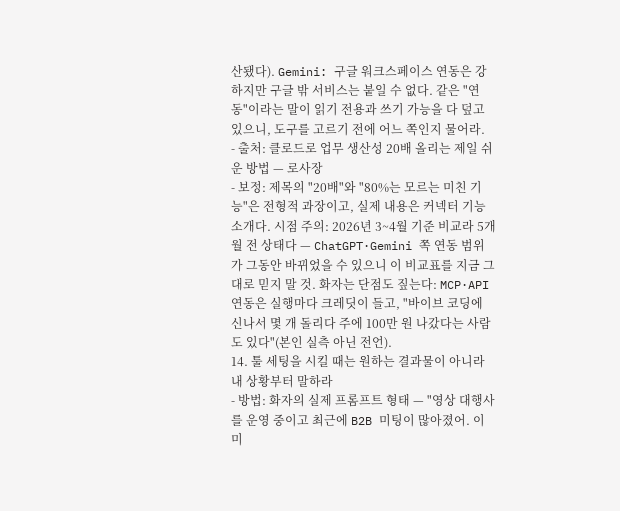산됐다). Gemini: 구글 워크스페이스 연동은 강하지만 구글 밖 서비스는 붙일 수 없다. 같은 "연동"이라는 말이 읽기 전용과 쓰기 가능을 다 덮고 있으니, 도구를 고르기 전에 어느 쪽인지 물어라.
- 출처: 클로드로 업무 생산성 20배 올리는 제일 쉬운 방법 — 로사장
- 보정: 제목의 "20배"와 "80%는 모르는 미친 기능"은 전형적 과장이고, 실제 내용은 커넥터 기능 소개다. 시점 주의: 2026년 3~4월 기준 비교라 5개월 전 상태다 — ChatGPT·Gemini 쪽 연동 범위가 그동안 바뀌었을 수 있으니 이 비교표를 지금 그대로 믿지 말 것. 화자는 단점도 짚는다: MCP·API 연동은 실행마다 크레딧이 들고, "바이브 코딩에 신나서 몇 개 돌리다 주에 100만 원 나갔다는 사람도 있다"(본인 실측 아닌 전언).
14. 툴 세팅을 시킬 때는 원하는 결과물이 아니라 내 상황부터 말하라
- 방법: 화자의 실제 프롬프트 형태 — "영상 대행사를 운영 중이고 최근에 B2B 미팅이 많아졌어. 이 미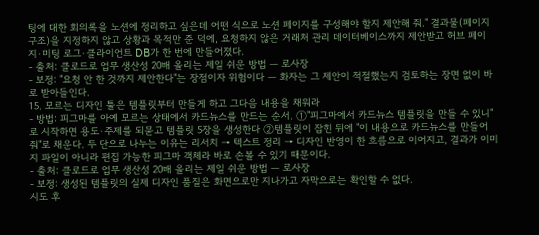팅에 대한 회의록을 노션에 정리하고 싶은데 어떤 식으로 노션 페이지를 구성해야 할지 제안해 줘." 결과물(페이지 구조)을 지정하지 않고 상황과 목적만 준 덕에, 요청하지 않은 거래처 관리 데이터베이스까지 제안받고 허브 페이지·미팅 로그·클라이언트 DB가 한 번에 만들어졌다.
- 출처: 클로드로 업무 생산성 20배 올리는 제일 쉬운 방법 — 로사장
- 보정: "요청 안 한 것까지 제안한다"는 장점이자 위험이다 — 화자는 그 제안이 적절했는지 검토하는 장면 없이 바로 받아들인다.
15. 모르는 디자인 툴은 템플릿부터 만들게 하고 그다음 내용을 채워라
- 방법: 피그마를 아예 모르는 상태에서 카드뉴스를 만드는 순서. ①"피그마에서 카드뉴스 템플릿을 만들 수 있니"로 시작하면 용도·주제를 되묻고 템플릿 5장을 생성한다 ②템플릿이 잡힌 뒤에 "이 내용으로 카드뉴스를 만들어 줘"로 채운다. 두 단으로 나누는 이유는 리서치 → 텍스트 정리 → 디자인 반영이 한 흐름으로 이어지고, 결과가 이미지 파일이 아니라 편집 가능한 피그마 객체라 바로 손볼 수 있기 때문이다.
- 출처: 클로드로 업무 생산성 20배 올리는 제일 쉬운 방법 — 로사장
- 보정: 생성된 템플릿의 실제 디자인 품질은 화면으로만 지나가고 자막으로는 확인할 수 없다.
시도 후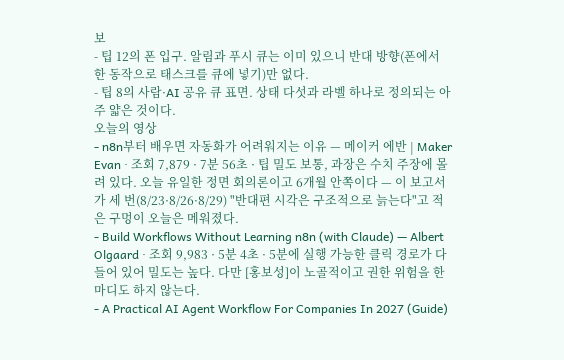보
- 팁 12의 폰 입구. 알림과 푸시 큐는 이미 있으니 반대 방향(폰에서 한 동작으로 태스크를 큐에 넣기)만 없다.
- 팁 8의 사람·AI 공유 큐 표면. 상태 다섯과 라벨 하나로 정의되는 아주 얇은 것이다.
오늘의 영상
- n8n부터 배우면 자동화가 어려워지는 이유 — 메이커 에반 | Maker Evan · 조회 7,879 · 7분 56초 · 팁 밀도 보통, 과장은 수치 주장에 몰려 있다. 오늘 유일한 정면 회의론이고 6개월 안쪽이다 — 이 보고서가 세 번(8/23·8/26·8/29) "반대편 시각은 구조적으로 늙는다"고 적은 구멍이 오늘은 메워졌다.
- Build Workflows Without Learning n8n (with Claude) — Albert Olgaard · 조회 9,983 · 5분 4초 · 5분에 실행 가능한 클릭 경로가 다 들어 있어 밀도는 높다. 다만 [홍보성]이 노골적이고 권한 위험을 한 마디도 하지 않는다.
- A Practical AI Agent Workflow For Companies In 2027 (Guide)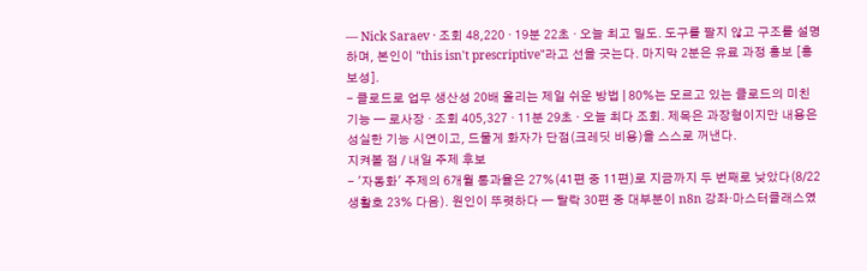— Nick Saraev · 조회 48,220 · 19분 22초 · 오늘 최고 밀도. 도구를 팔지 않고 구조를 설명하며, 본인이 "this isn't prescriptive"라고 선을 긋는다. 마지막 2분은 유료 과정 홍보 [홍보성].
- 클로드로 업무 생산성 20배 올리는 제일 쉬운 방법 | 80%는 모르고 있는 클로드의 미친 기능 — 로사장 · 조회 405,327 · 11분 29초 · 오늘 최다 조회. 제목은 과장형이지만 내용은 성실한 기능 시연이고, 드물게 화자가 단점(크레딧 비용)을 스스로 꺼낸다.
지켜볼 점 / 내일 주제 후보
- '자동화' 주제의 6개월 통과율은 27%(41편 중 11편)로 지금까지 두 번째로 낮았다(8/22 생활호 23% 다음). 원인이 뚜렷하다 — 탈락 30편 중 대부분이 n8n 강좌·마스터클래스였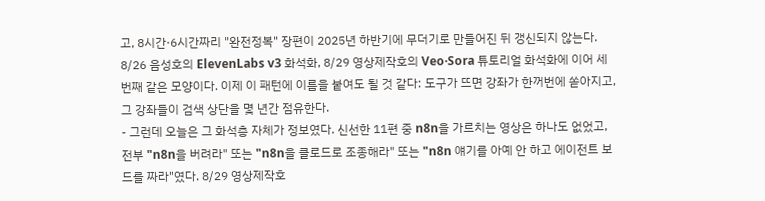고, 8시간·6시간짜리 "완전정복" 장편이 2025년 하반기에 무더기로 만들어진 뒤 갱신되지 않는다. 8/26 음성호의 ElevenLabs v3 화석화, 8/29 영상제작호의 Veo·Sora 튜토리얼 화석화에 이어 세 번째 같은 모양이다. 이제 이 패턴에 이름을 붙여도 될 것 같다: 도구가 뜨면 강좌가 한꺼번에 쏟아지고, 그 강좌들이 검색 상단을 몇 년간 점유한다.
- 그런데 오늘은 그 화석층 자체가 정보였다. 신선한 11편 중 n8n을 가르치는 영상은 하나도 없었고, 전부 "n8n을 버려라" 또는 "n8n을 클로드로 조종해라" 또는 "n8n 얘기를 아예 안 하고 에이전트 보드를 짜라"였다. 8/29 영상제작호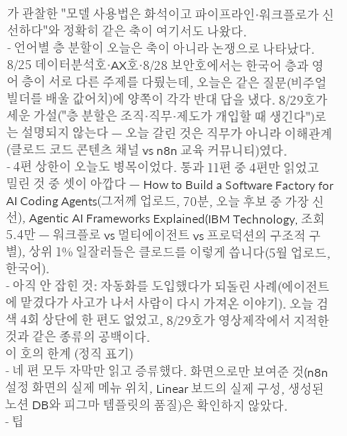가 관찰한 "모델 사용법은 화석이고 파이프라인·워크플로가 신선하다"와 정확히 같은 축이 여기서도 나왔다.
- 언어별 층 분할이 오늘은 축이 아니라 논쟁으로 나타났다. 8/25 데이터분석호·AX호·8/28 보안호에서는 한국어 층과 영어 층이 서로 다른 주제를 다뤘는데, 오늘은 같은 질문(비주얼 빌더를 배울 값어치)에 양쪽이 각각 반대 답을 냈다. 8/29호가 세운 가설("층 분할은 조직·직무·제도가 개입할 때 생긴다")로는 설명되지 않는다 — 오늘 갈린 것은 직무가 아니라 이해관계(클로드 코드 콘텐츠 채널 vs n8n 교육 커뮤니티)였다.
- 4편 상한이 오늘도 병목이었다. 통과 11편 중 4편만 읽었고 밀린 것 중 셋이 아깝다 — How to Build a Software Factory for AI Coding Agents(그저께 업로드, 70분, 오늘 후보 중 가장 신선), Agentic AI Frameworks Explained(IBM Technology, 조회 5.4만 — 워크플로 vs 멀티에이전트 vs 프로덕션의 구조적 구별), 상위 1% 일잘러들은 클로드를 이렇게 씁니다(5월 업로드, 한국어).
- 아직 안 잡힌 것: 자동화를 도입했다가 되돌린 사례(에이전트에 맡겼다가 사고가 나서 사람이 다시 가져온 이야기). 오늘 검색 4회 상단에 한 편도 없었고, 8/29호가 영상제작에서 지적한 것과 같은 종류의 공백이다.
이 호의 한계 (정직 표기)
- 네 편 모두 자막만 읽고 증류했다. 화면으로만 보여준 것(n8n 설정 화면의 실제 메뉴 위치, Linear 보드의 실제 구성, 생성된 노션 DB와 피그마 템플릿의 품질)은 확인하지 않았다.
- 팁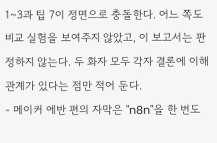1~3과 팁 7이 정면으로 충돌한다. 어느 쪽도 비교 실험을 보여주지 않았고, 이 보고서는 판정하지 않는다. 두 화자 모두 각자 결론에 이해관계가 있다는 점만 적어 둔다.
- 메이커 에반 편의 자막은 "n8n"을 한 번도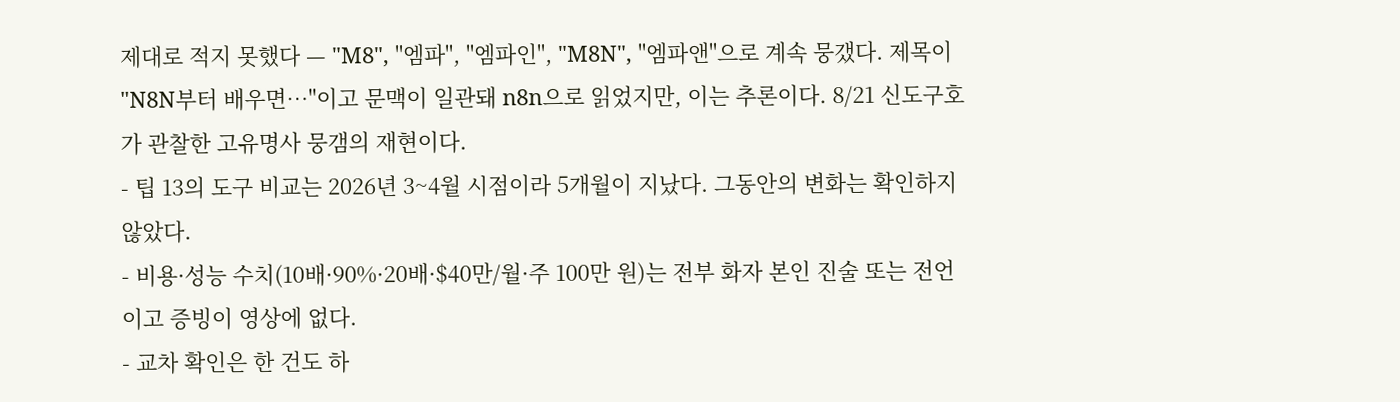제대로 적지 못했다 — "M8", "엠파", "엠파인", "M8N", "엠파앤"으로 계속 뭉갰다. 제목이 "N8N부터 배우면…"이고 문맥이 일관돼 n8n으로 읽었지만, 이는 추론이다. 8/21 신도구호가 관찰한 고유명사 뭉갬의 재현이다.
- 팁 13의 도구 비교는 2026년 3~4월 시점이라 5개월이 지났다. 그동안의 변화는 확인하지 않았다.
- 비용·성능 수치(10배·90%·20배·$40만/월·주 100만 원)는 전부 화자 본인 진술 또는 전언이고 증빙이 영상에 없다.
- 교차 확인은 한 건도 하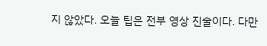지 않았다. 오늘 팁은 전부 영상 진술이다. 다만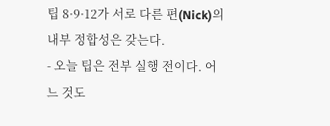팁 8·9·12가 서로 다른 편(Nick)의 내부 정합성은 갖는다.
- 오늘 팁은 전부 실행 전이다. 어느 것도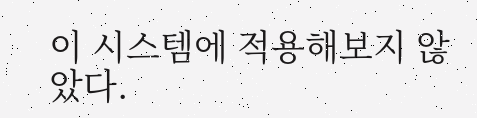이 시스템에 적용해보지 않았다.